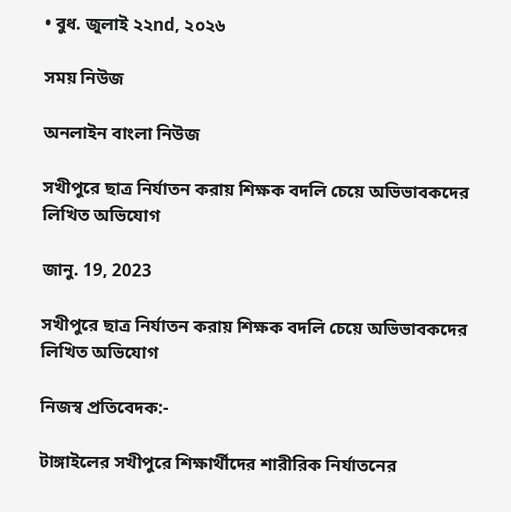• বুধ. জুলাই ২২nd, ২০২৬

সময় নিউজ

অনলাইন বাংলা নিউজ

সখীপুরে ছাত্র নির্যাতন করায় শিক্ষক বদলি চেয়ে অভিভাবকদের লিখিত অভিযোগ

জানু. 19, 2023

সখীপুরে ছাত্র নির্যাতন করায় শিক্ষক বদলি চেয়ে অভিভাবকদের লিখিত অভিযোগ

নিজস্ব প্রতিবেদক:-

টাঙ্গাইলের সখীপুরে শিক্ষার্থীদের শারীরিক নির্যাতনের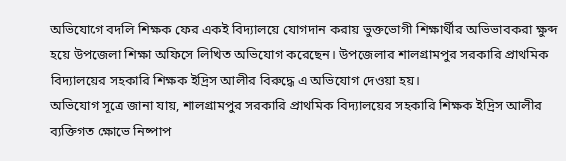অভিযোগে বদলি শিক্ষক ফের একই বিদ্যালয়ে যোগদান করায় ভুক্তভোগী শিক্ষার্থীর অভিভাবকরা ক্ষুব্দ হয়ে উপজেলা শিক্ষা অফিসে লিখিত অভিযোগ করেছেন। উপজেলার শালগ্রামপুর সরকারি প্রাথমিক বিদ্যালয়ের সহকারি শিক্ষক ইদ্রিস আলীর বিরুদ্ধে এ অভিযোগ দেওয়া হয়।
অভিযোগ সূত্রে জানা যায়, শালগ্রামপুর সরকারি প্রাথমিক বিদ্যালয়ের সহকারি শিক্ষক ইদ্রিস আলীর ব্যক্তিগত ক্ষোভে নিষ্পাপ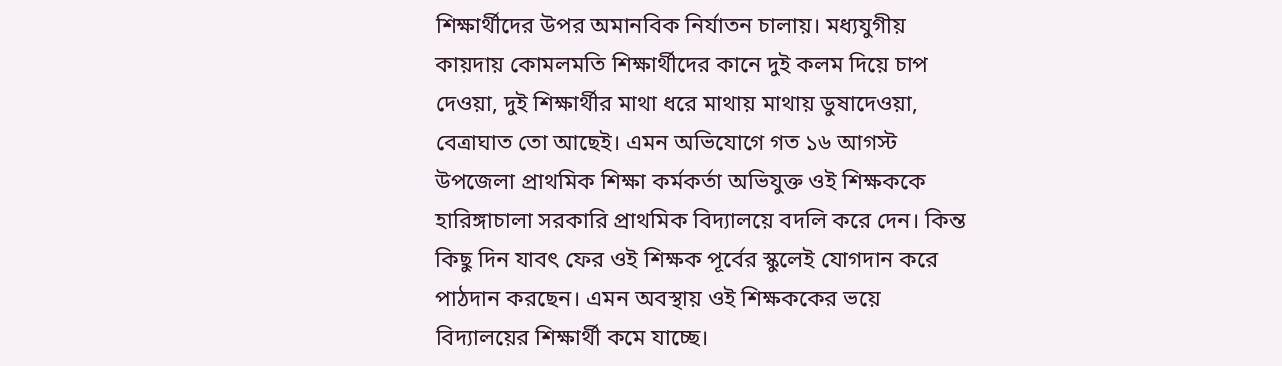শিক্ষার্থীদের উপর অমানবিক নির্যাতন চালায়। মধ্যযুগীয় কায়দায় কোমলমতি শিক্ষার্থীদের কানে দুই কলম দিয়ে চাপ দেওয়া, দুই শিক্ষার্থীর মাথা ধরে মাথায় মাথায় ডুষাদেওয়া, বেত্রাঘাত তো আছেই। এমন অভিযোগে গত ১৬ আগস্ট উপজেলা প্রাথমিক শিক্ষা কর্মকর্তা অভিযুক্ত ওই শিক্ষককে হারিঙ্গাচালা সরকারি প্রাথমিক বিদ্যালয়ে বদলি করে দেন। কিন্ত কিছু দিন যাবৎ ফের ওই শিক্ষক পূর্বের স্কুলেই যোগদান করে পাঠদান করছেন। এমন অবস্থায় ওই শিক্ষককের ভয়ে বিদ্যালয়ের শিক্ষার্থী কমে যাচ্ছে।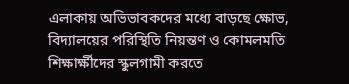এলাকায় অভিভাবকদের মধ্যে বাড়ছে ক্ষোভ, বিদ্যালয়ের পরিস্থিতি নিয়ন্তণ ও কোমলমতি শিক্ষার্ক্ষীদের স্কুলগামী করতে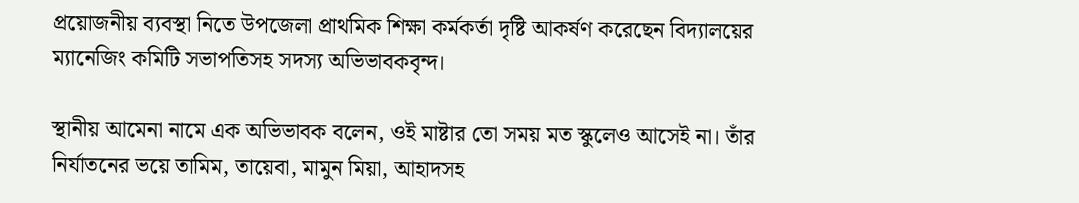প্রয়োজনীয় ব্যবস্থা নিতে উপজেলা প্রাথমিক শিক্ষা কর্মকর্তা দৃষ্টি আকর্ষণ করেছেন বিদ্যালয়ের ম্যানেজিং কমিটি সভাপতিসহ সদস্য অভিভাবকবৃন্দ।

স্থানীয় আমেনা নামে এক অভিভাবক বলেন, ওই মাষ্টার তো সময় মত স্কুলেও আসেই না। তাঁর নির্যাতনের ভয়ে তামিম, তায়েবা, মামুন মিয়া, আহাদসহ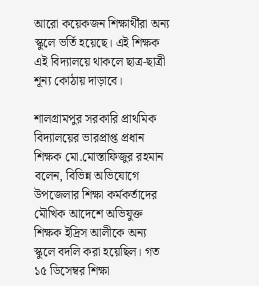আরো কয়েকজন শিক্ষার্থীরা অন্য স্কুলে ভর্তি হয়েছে। এই শিক্ষক এই বিদ্যালয়ে থাকলে ছাত্র-ছাত্রী শূন্য কোঠায় দাড়াবে।

শালগ্রামপুর সরকারি প্রাথমিক বিদ্যালয়ের ভারপ্রাপ্ত প্রধান শিক্ষক মো.মোস্তাফিজুর রহমান বলেন, বিভিন্ন অভিযোগে উপজেলার শিক্ষা কর্মকর্তাদের মৌখিক আদেশে অভিযুক্ত শিক্ষক ইদ্রিস আলীকে অন্য স্কুলে বদলি করা হয়েছিল। গত ১৫ ডিসেম্বর শিক্ষা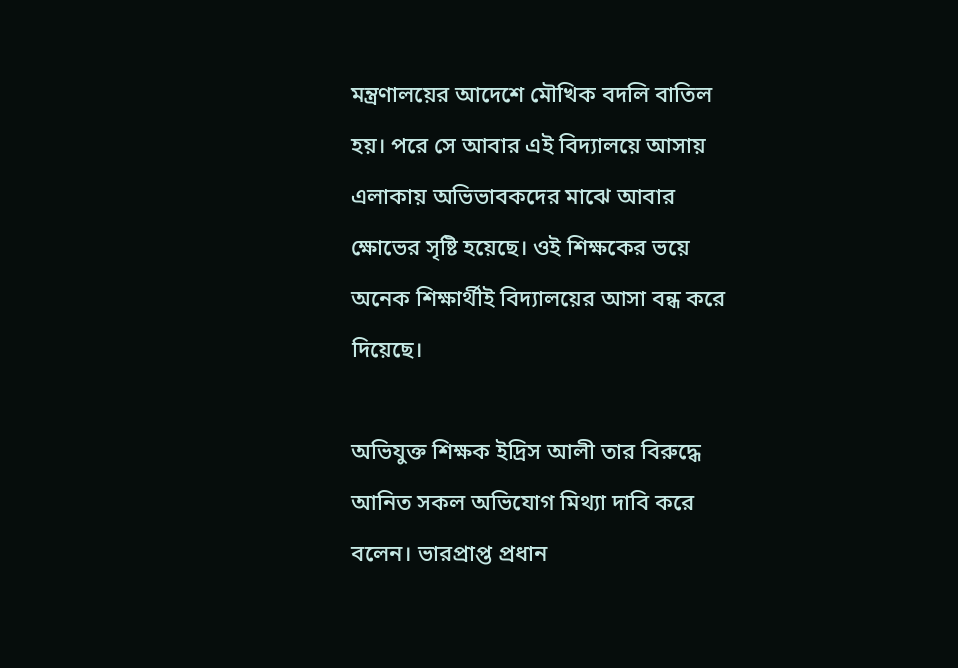মন্ত্রণালয়ের আদেশে মৌখিক বদলি বাতিল হয়। পরে সে আবার এই বিদ্যালয়ে আসায় এলাকায় অভিভাবকদের মাঝে আবার ক্ষোভের সৃষ্টি হয়েছে। ওই শিক্ষকের ভয়ে অনেক শিক্ষার্থীই বিদ্যালয়ের আসা বন্ধ করে দিয়েছে।

অভিযুক্ত শিক্ষক ইদ্রিস আলী তার বিরুদ্ধে আনিত সকল অভিযোগ মিথ্যা দাবি করে বলেন। ভারপ্রাপ্ত প্রধান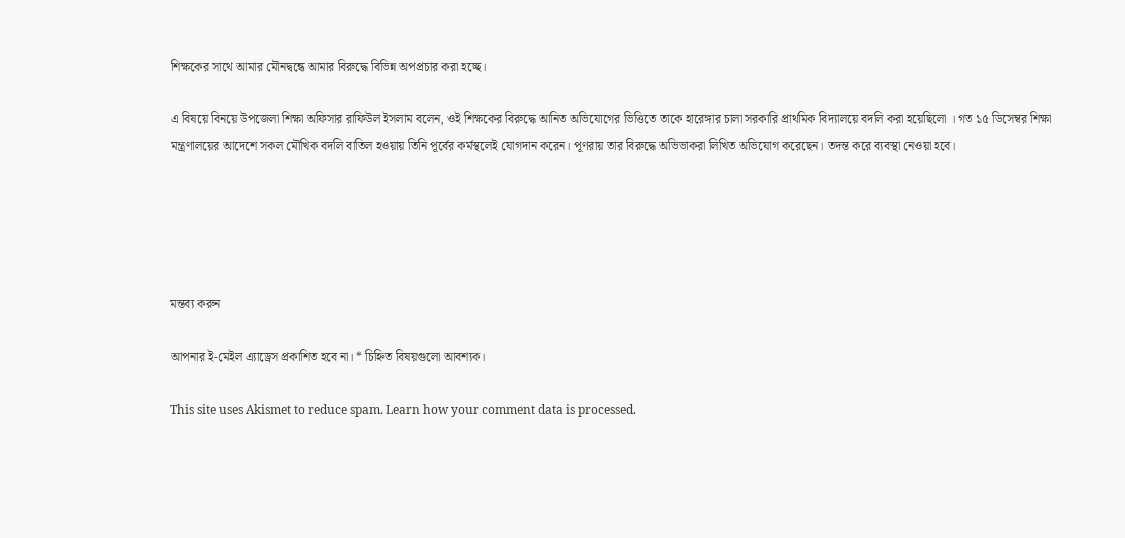শিক্ষকের সাথে আমার মৌনদ্বন্ধে আমার বিরুদ্ধে বিভিন্ন অপপ্রচার করা হচ্ছে।

এ বিষয়ে বিনয়ে উপজেলা শিক্ষা অফিসার রাফিউল ইসলাম বলেন, ওই শিক্ষকের বিরুদ্ধে আনিত অভিযোগের ভিত্তিতে তাকে হারেঙ্গার চালা সরকারি প্রাথমিক বিদ্যালয়ে বদলি করা হয়েছিলো । গত ১৫ ডিসেম্বর শিক্ষা মন্ত্রণালয়ের আদেশে সকল মৌখিক বদলি বাতিল হওয়ায় তিনি পূর্বের কর্মস্থলেই যোগদান করেন। পূণরায় তার বিরুদ্ধে অভিভাকরা লিখিত অভিযোগ করেছেন। তদন্ত করে ব্যবস্থা নেওয়া হবে।





মন্তব্য করুন

আপনার ই-মেইল এ্যাড্রেস প্রকাশিত হবে না। * চিহ্নিত বিষয়গুলো আবশ্যক।

This site uses Akismet to reduce spam. Learn how your comment data is processed.